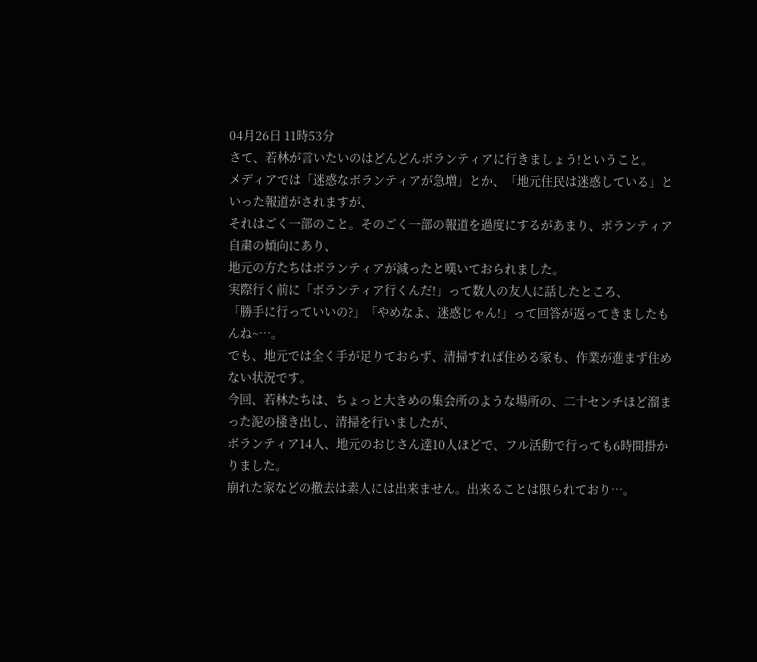04月26日 11時53分
さて、若林が言いたいのはどんどんボランティアに行きましょう!ということ。
メディアでは「迷惑なボランティアが急増」とか、「地元住民は迷惑している」といった報道がされますが、
それはごく一部のこと。そのごく一部の報道を過度にするがあまり、ボランティア自粛の傾向にあり、
地元の方たちはボランティアが減ったと嘆いておられました。
実際行く前に「ボランティア行くんだ!」って数人の友人に話したところ、
「勝手に行っていいの?」「やめなよ、迷惑じゃん!」って回答が返ってきましたもんね~…。
でも、地元では全く手が足りておらず、清掃すれば住める家も、作業が進まず住めない状況です。
今回、若林たちは、ちょっと大きめの集会所のような場所の、二十センチほど溜まった泥の掻き出し、清掃を行いましたが、
ボランティア14人、地元のおじさん達10人ほどで、フル活動で行っても6時間掛かりました。
崩れた家などの撤去は素人には出来ません。出来ることは限られており…。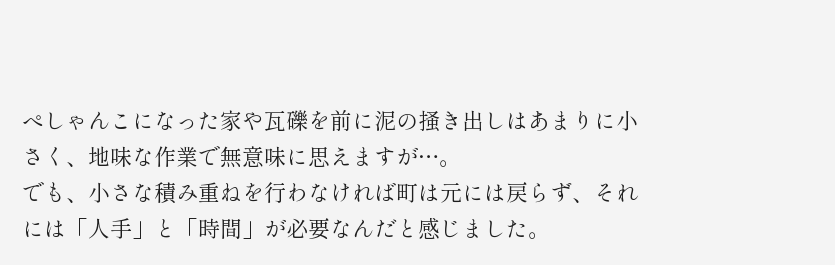ぺしゃんこになった家や瓦礫を前に泥の掻き出しはあまりに小さく、地味な作業で無意味に思えますが…。
でも、小さな積み重ねを行わなければ町は元には戻らず、それには「人手」と「時間」が必要なんだと感じました。